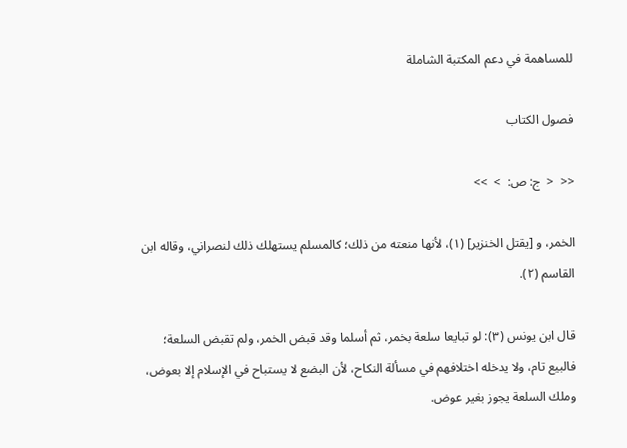للمساهمة في دعم المكتبة الشاملة

فصول الكتاب

<<  <  ج: ص:  >  >>

الخمر، و [يقتل الخنزير] (١)، لأنها منعته من ذلك؛ كالمسلم يستهلك ذلك لنصراني، وقاله ابن القاسم (٢).

قال ابن يونس (٣): لو تبايعا سلعة بخمر، ثم أسلما وقد قبض الخمر، ولم تقبض السلعة؛ فالبيع تام، ولا يدخله اختلافهم في مسألة النكاح، لأن البضع لا يستباح في الإسلام إلا بعوض، وملك السلعة يجوز بغير عوض.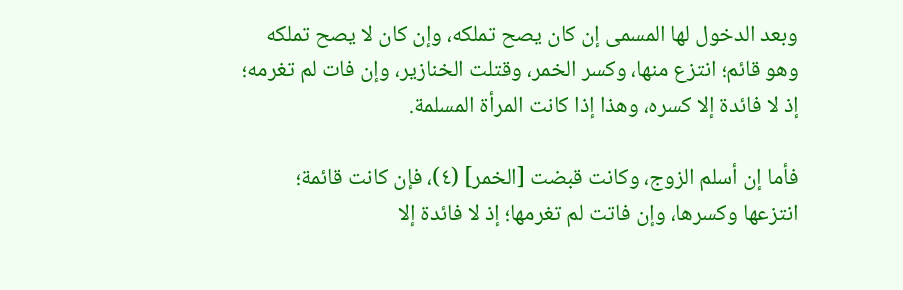وبعد الدخول لها المسمى إن كان يصح تملكه، وإن كان لا يصح تملكه وهو قائم؛ انتزع منها، وكسر الخمر، وقتلت الخنازير، وإن فات لم تغرمه؛ إذ لا فائدة إلا كسره، وهذا إذا كانت المرأة المسلمة.

فأما إن أسلم الزوج، وكانت قبضت [الخمر] (٤)، فإن كانت قائمة؛ انتزعها وكسرها، وإن فاتت لم تغرمها؛ إذ لا فائدة إلا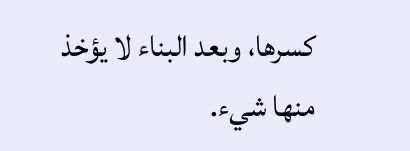كسرها، وبعد البناء لا يؤخذ منها شيء.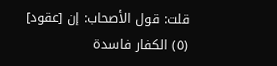قلت: قول الأصحاب: إن [عقود] (٥) الكفار فاسدة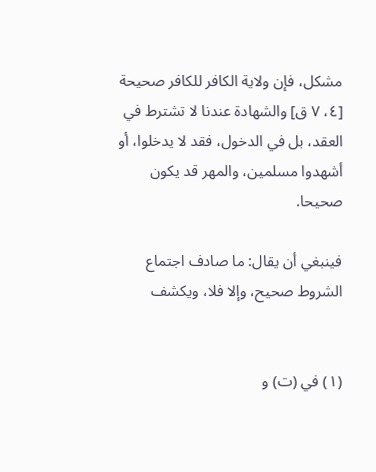مشكل، فإن ولاية الكافر للكافر صحيحة [٤، ٧ ق] والشهادة عندنا لا تشترط في العقد، بل في الدخول، فقد لا يدخلوا، أو أشهدوا مسلمين، والمهر قد يكون صحيحا.

فينبغي أن يقال: ما صادف اجتماع الشروط صحيح، وإلا فلا، ويكشف


(١) في (ت) و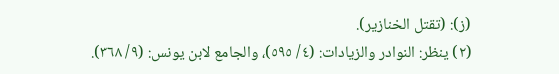(ز): (تقتل الخنازير).
(٢) ينظر: النوادر والزيادات: (٤/ ٥٩٥)، والجامع لابن يونس: (٩/ ٣٦٨).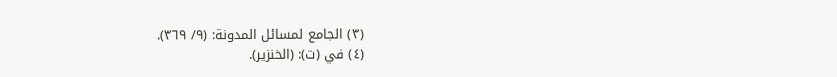(٣) الجامع لمسائل المدونة: (٩/ ٣٦٩).
(٤) في (ت): (الخنزير).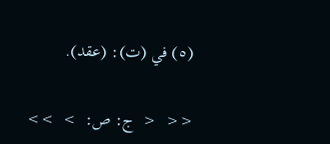(٥) في (ت): (عقد).

<<  <  ج: ص:  >  >>